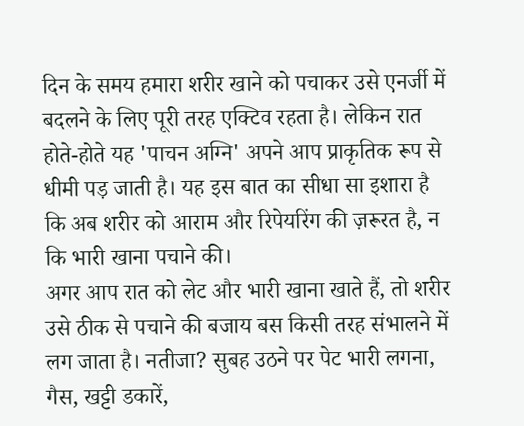दिन के समय हमारा शरीर खाने को पचाकर उसे एनर्जी में बदलने के लिए पूरी तरह एक्टिव रहता है। लेकिन रात होते-होते यह 'पाचन अग्नि' अपने आप प्राकृतिक रूप से धीमी पड़ जाती है। यह इस बात का सीधा सा इशारा है कि अब शरीर को आराम और रिपेयरिंग की ज़रूरत है, न कि भारी खाना पचाने की।
अगर आप रात को लेट और भारी खाना खाते हैं, तो शरीर उसे ठीक से पचाने की बजाय बस किसी तरह संभालने में लग जाता है। नतीजा? सुबह उठने पर पेट भारी लगना, गैस, खट्टी डकारें,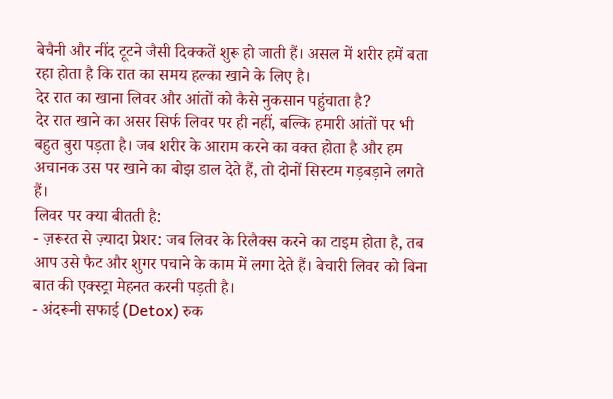बेचैनी और नींद टूटने जैसी दिक्कतें शुरू हो जाती हैं। असल में शरीर हमें बता रहा होता है कि रात का समय हल्का खाने के लिए है।
देर रात का खाना लिवर और आंतों को कैसे नुकसान पहुंचाता है?
देर रात खाने का असर सिर्फ लिवर पर ही नहीं, बल्कि हमारी आंतों पर भी बहुत बुरा पड़ता है। जब शरीर के आराम करने का वक्त होता है और हम अचानक उस पर खाने का बोझ डाल देते हैं, तो दोनों सिस्टम गड़बड़ाने लगते हैं।
लिवर पर क्या बीतती है:
- ज़रूरत से ज़्यादा प्रेशर: जब लिवर के रिलैक्स करने का टाइम होता है, तब आप उसे फैट और शुगर पचाने के काम में लगा देते हैं। बेचारी लिवर को बिना बात की एक्स्ट्रा मेहनत करनी पड़ती है।
- अंदरूनी सफाई (Detox) रुक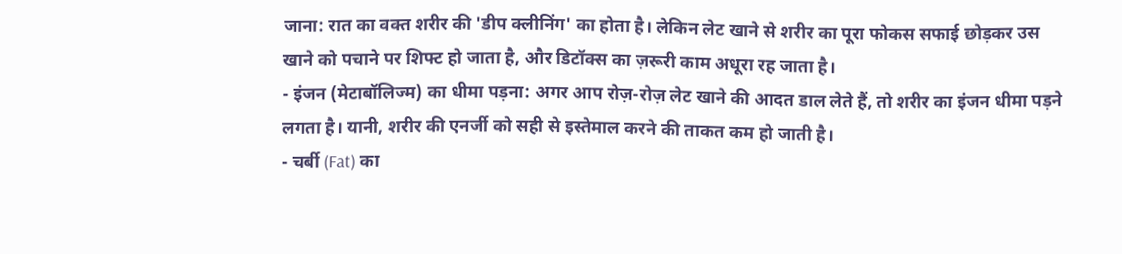जाना: रात का वक्त शरीर की 'डीप क्लीनिंग' का होता है। लेकिन लेट खाने से शरीर का पूरा फोकस सफाई छोड़कर उस खाने को पचाने पर शिफ्ट हो जाता है, और डिटॉक्स का ज़रूरी काम अधूरा रह जाता है।
- इंजन (मेटाबॉलिज्म) का धीमा पड़ना: अगर आप रोज़-रोज़ लेट खाने की आदत डाल लेते हैं, तो शरीर का इंजन धीमा पड़ने लगता है। यानी, शरीर की एनर्जी को सही से इस्तेमाल करने की ताकत कम हो जाती है।
- चर्बी (Fat) का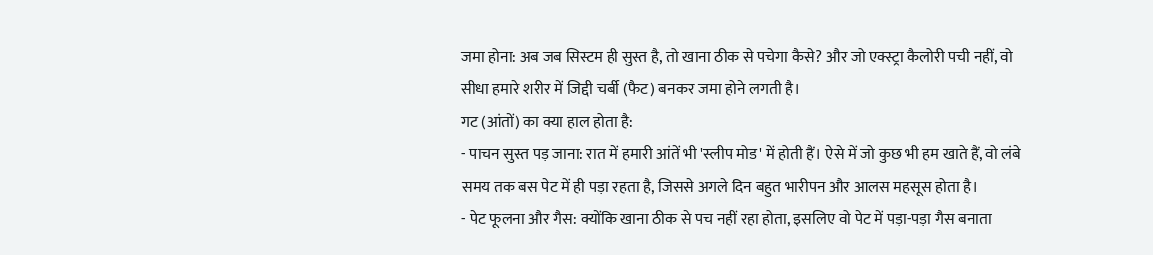जमा होना: अब जब सिस्टम ही सुस्त है, तो खाना ठीक से पचेगा कैसे? और जो एक्स्ट्रा कैलोरी पची नहीं, वो सीधा हमारे शरीर में जिद्दी चर्बी (फैट) बनकर जमा होने लगती है।
गट (आंतों) का क्या हाल होता है:
- पाचन सुस्त पड़ जाना: रात में हमारी आंतें भी 'स्लीप मोड' में होती हैं। ऐसे में जो कुछ भी हम खाते हैं, वो लंबे समय तक बस पेट में ही पड़ा रहता है, जिससे अगले दिन बहुत भारीपन और आलस महसूस होता है।
- पेट फूलना और गैस: क्योंकि खाना ठीक से पच नहीं रहा होता, इसलिए वो पेट में पड़ा-पड़ा गैस बनाता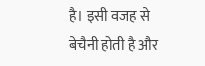है। इसी वजह से बेचैनी होती है और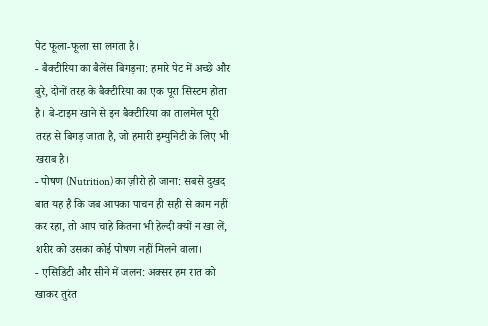पेट फूला-फूला सा लगता है।
- बैक्टीरिया का बैलेंस बिगड़ना: हमारे पेट में अच्छे और बुरे, दोनों तरह के बैक्टीरिया का एक पूरा सिस्टम होता है। बे-टाइम खाने से इन बैक्टीरिया का तालमेल पूरी तरह से बिगड़ जाता है, जो हमारी इम्युनिटी के लिए भी खराब है।
- पोषण (Nutrition) का ज़ीरो हो जाना: सबसे दुखद बात यह है कि जब आपका पाचन ही सही से काम नहीं कर रहा, तो आप चाहे कितना भी हेल्दी क्यों न खा लें, शरीर को उसका कोई पोषण नहीं मिलने वाला।
- एसिडिटी और सीने में जलन: अक्सर हम रात को खाकर तुरंत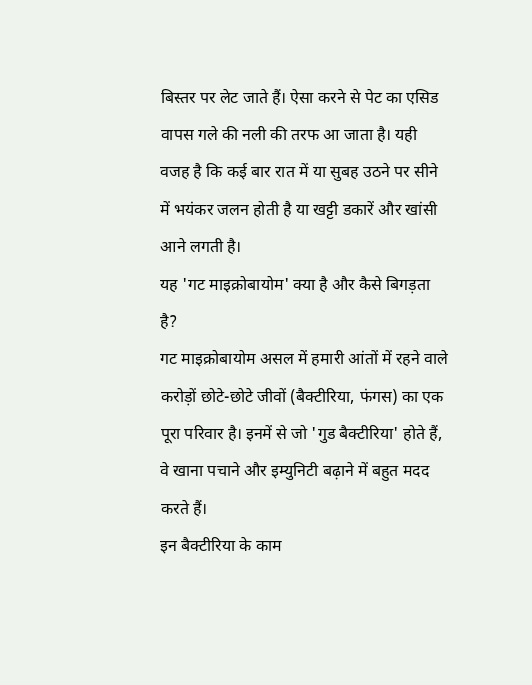बिस्तर पर लेट जाते हैं। ऐसा करने से पेट का एसिड वापस गले की नली की तरफ आ जाता है। यही वजह है कि कई बार रात में या सुबह उठने पर सीने में भयंकर जलन होती है या खट्टी डकारें और खांसी आने लगती है।
यह 'गट माइक्रोबायोम' क्या है और कैसे बिगड़ता है?
गट माइक्रोबायोम असल में हमारी आंतों में रहने वाले करोड़ों छोटे-छोटे जीवों (बैक्टीरिया, फंगस) का एक पूरा परिवार है। इनमें से जो 'गुड बैक्टीरिया' होते हैं, वे खाना पचाने और इम्युनिटी बढ़ाने में बहुत मदद करते हैं।
इन बैक्टीरिया के काम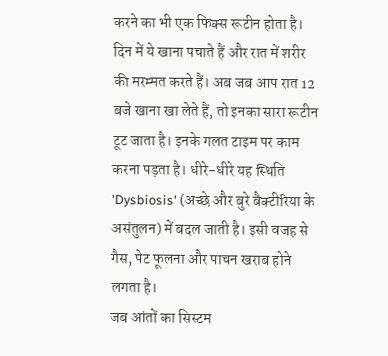करने का भी एक फिक्स रूटीन होता है। दिन में ये खाना पचाते हैं और रात में शरीर की मरम्मत करते हैं। अब जब आप रात 12 बजे खाना खा लेते हैं, तो इनका सारा रूटीन टूट जाता है। इनके गलत टाइम पर काम करना पड़ता है। धीरे-धीरे यह स्थिति 'Dysbiosis' (अच्छे और बुरे बैक्टीरिया के असंतुलन) में बदल जाती है। इसी वजह से गैस, पेट फूलना और पाचन खराब होने लगता है।
जब आंतों का सिस्टम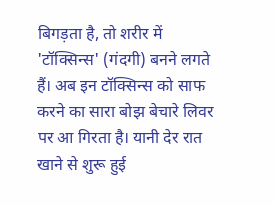बिगड़ता है, तो शरीर में 'टॉक्सिन्स' (गंदगी) बनने लगते हैं। अब इन टॉक्सिन्स को साफ करने का सारा बोझ बेचारे लिवर पर आ गिरता है। यानी देर रात खाने से शुरू हुई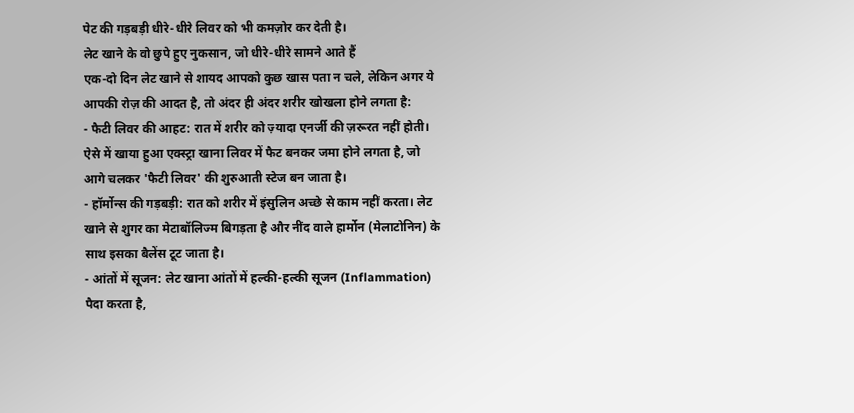पेट की गड़बड़ी धीरे-धीरे लिवर को भी कमज़ोर कर देती है।
लेट खाने के वो छुपे हुए नुकसान, जो धीरे-धीरे सामने आते हैं
एक-दो दिन लेट खाने से शायद आपको कुछ खास पता न चले, लेकिन अगर ये आपकी रोज़ की आदत है, तो अंदर ही अंदर शरीर खोखला होने लगता है:
- फैटी लिवर की आहट: रात में शरीर को ज़्यादा एनर्जी की ज़रूरत नहीं होती। ऐसे में खाया हुआ एक्स्ट्रा खाना लिवर में फैट बनकर जमा होने लगता है, जो आगे चलकर 'फैटी लिवर' की शुरुआती स्टेज बन जाता है।
- हॉर्मोन्स की गड़बड़ी: रात को शरीर में इंसुलिन अच्छे से काम नहीं करता। लेट खाने से शुगर का मेटाबॉलिज्म बिगड़ता है और नींद वाले हार्मोन (मेलाटोनिन) के साथ इसका बैलेंस टूट जाता है।
- आंतों में सूजन: लेट खाना आंतों में हल्की-हल्की सूजन (Inflammation) पैदा करता है,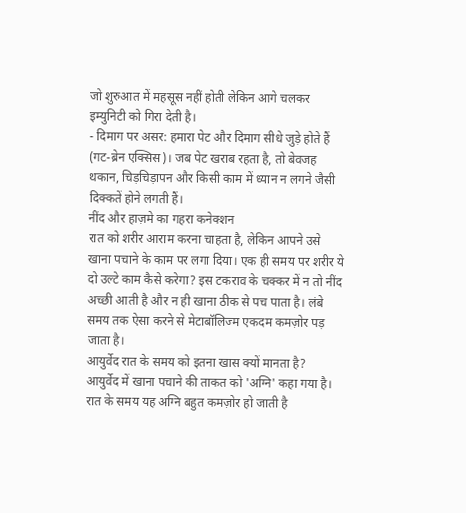जो शुरुआत में महसूस नहीं होती लेकिन आगे चलकर इम्युनिटी को गिरा देती है।
- दिमाग पर असर: हमारा पेट और दिमाग सीधे जुड़े होते हैं (गट-ब्रेन एक्सिस)। जब पेट खराब रहता है, तो बेवजह थकान, चिड़चिड़ापन और किसी काम में ध्यान न लगने जैसी दिक्कतें होने लगती हैं।
नींद और हाज़मे का गहरा कनेक्शन
रात को शरीर आराम करना चाहता है, लेकिन आपने उसे खाना पचाने के काम पर लगा दिया। एक ही समय पर शरीर ये दो उल्टे काम कैसे करेगा? इस टकराव के चक्कर में न तो नींद अच्छी आती है और न ही खाना ठीक से पच पाता है। लंबे समय तक ऐसा करने से मेटाबॉलिज्म एकदम कमज़ोर पड़ जाता है।
आयुर्वेद रात के समय को इतना खास क्यों मानता है?
आयुर्वेद में खाना पचाने की ताकत को 'अग्नि' कहा गया है। रात के समय यह अग्नि बहुत कमज़ोर हो जाती है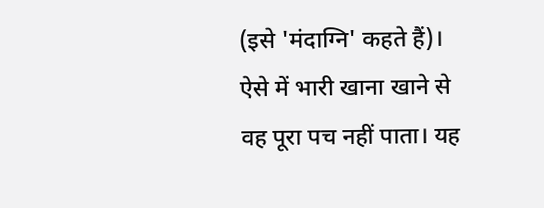(इसे 'मंदाग्नि' कहते हैं)। ऐसे में भारी खाना खाने से वह पूरा पच नहीं पाता। यह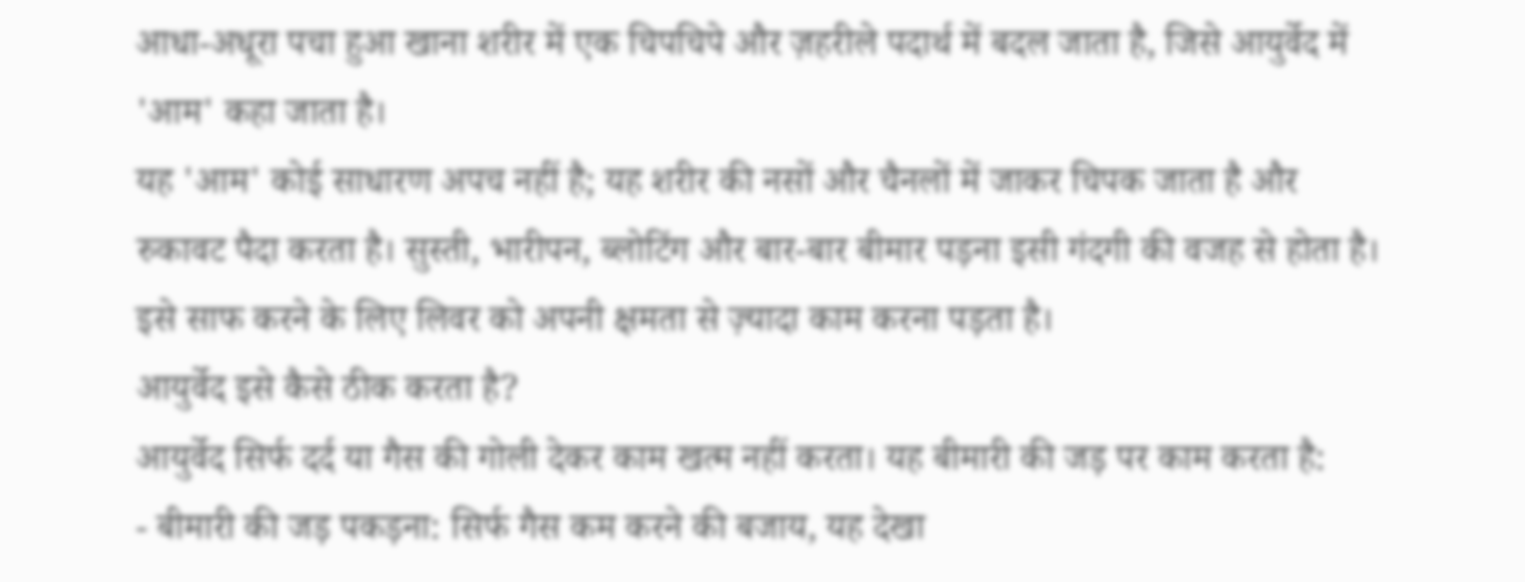आधा-अधूरा पचा हुआ खाना शरीर में एक चिपचिपे और ज़हरीले पदार्थ में बदल जाता है, जिसे आयुर्वेद में 'आम' कहा जाता है।
यह 'आम' कोई साधारण अपच नहीं है; यह शरीर की नसों और चैनलों में जाकर चिपक जाता है और रुकावट पैदा करता है। सुस्ती, भारीपन, ब्लोटिंग और बार-बार बीमार पड़ना इसी गंदगी की वजह से होता है। इसे साफ करने के लिए लिवर को अपनी क्षमता से ज़्यादा काम करना पड़ता है।
आयुर्वेद इसे कैसे ठीक करता है?
आयुर्वेद सिर्फ दर्द या गैस की गोली देकर काम खत्म नहीं करता। यह बीमारी की जड़ पर काम करता है:
- बीमारी की जड़ पकड़ना: सिर्फ गैस कम करने की बजाय, यह देखा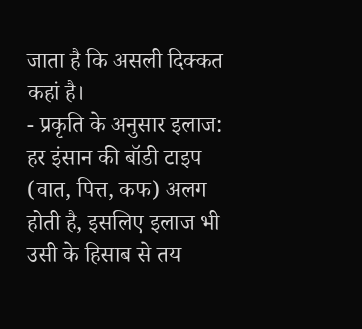जाता है कि असली दिक्कत कहां है।
- प्रकृति के अनुसार इलाज: हर इंसान की बॉडी टाइप (वात, पित्त, कफ) अलग होती है, इसलिए इलाज भी उसी के हिसाब से तय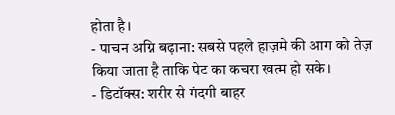होता है।
- पाचन अग्नि बढ़ाना: सबसे पहले हाज़मे की आग को तेज़ किया जाता है ताकि पेट का कचरा खत्म हो सके।
- डिटॉक्स: शरीर से गंदगी बाहर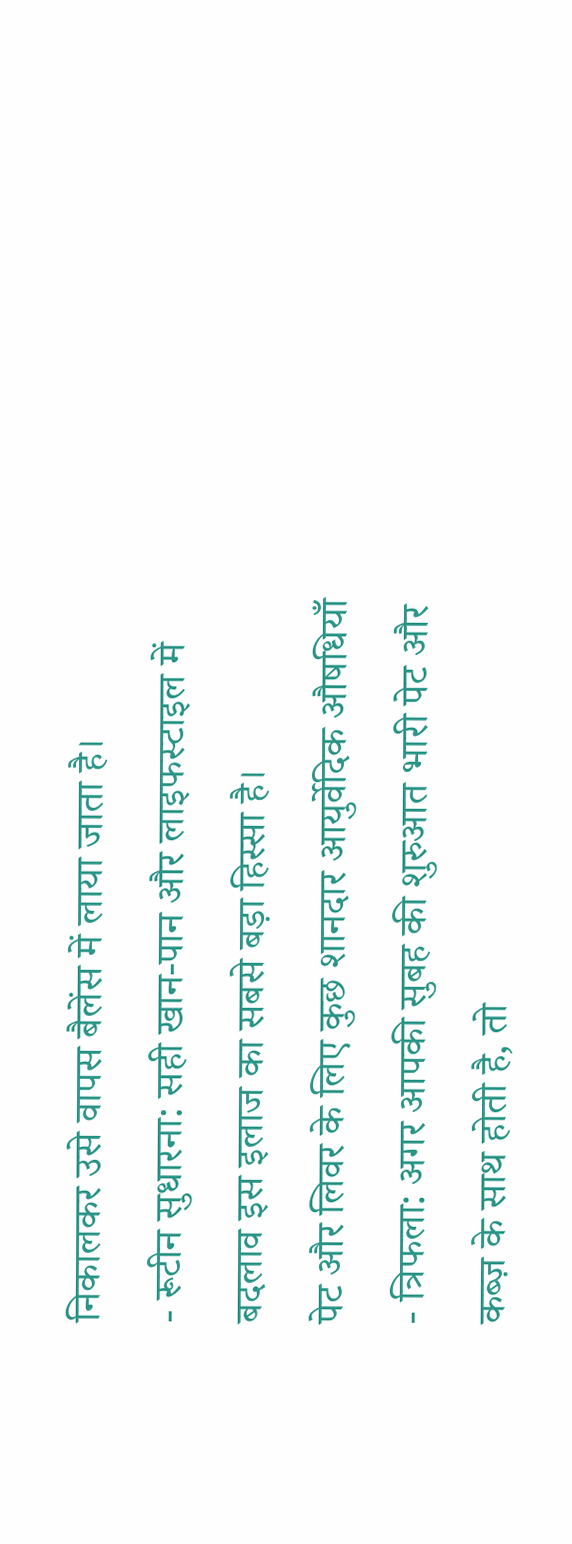निकालकर उसे वापस बैलेंस में लाया जाता है।
- रूटीन सुधारना: सही खान-पान और लाइफस्टाइल में बदलाव इस इलाज का सबसे बड़ा हिस्सा है।
पेट और लिवर के लिए कुछ शानदार आयुर्वेदिक औषधियाँ
- त्रिफला: अगर आपकी सुबह की शुरुआत भारी पेट और कब्ज़ के साथ होती है, तो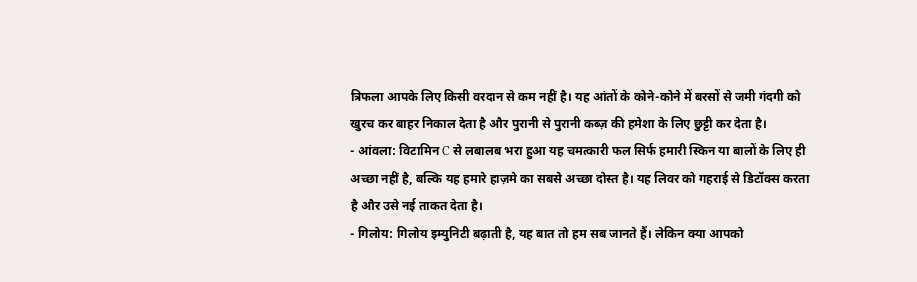त्रिफला आपके लिए किसी वरदान से कम नहीं है। यह आंतों के कोने-कोने में बरसों से जमी गंदगी को खुरच कर बाहर निकाल देता है और पुरानी से पुरानी कब्ज़ की हमेशा के लिए छुट्टी कर देता है।
- आंवला: विटामिन C से लबालब भरा हुआ यह चमत्कारी फल सिर्फ हमारी स्किन या बालों के लिए ही अच्छा नहीं है, बल्कि यह हमारे हाज़मे का सबसे अच्छा दोस्त है। यह लिवर को गहराई से डिटॉक्स करता है और उसे नई ताकत देता है।
- गिलोय: गिलोय इम्युनिटी बढ़ाती है, यह बात तो हम सब जानते हैं। लेकिन क्या आपको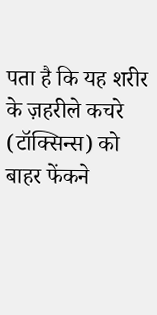पता है कि यह शरीर के ज़हरीले कचरे (टॉक्सिन्स) को बाहर फेंकने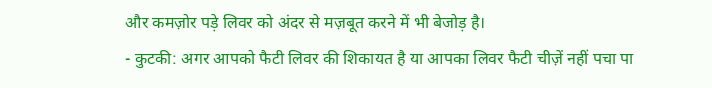और कमज़ोर पड़े लिवर को अंदर से मज़बूत करने में भी बेजोड़ है।
- कुटकी: अगर आपको फैटी लिवर की शिकायत है या आपका लिवर फैटी चीज़ें नहीं पचा पा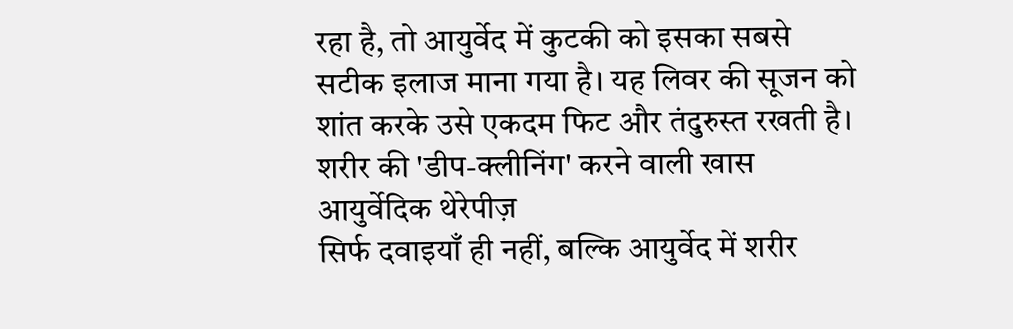रहा है, तो आयुर्वेद में कुटकी को इसका सबसे सटीक इलाज माना गया है। यह लिवर की सूजन को शांत करके उसे एकदम फिट और तंदुरुस्त रखती है।
शरीर की 'डीप-क्लीनिंग' करने वाली खास आयुर्वेदिक थेरेपीज़
सिर्फ दवाइयाँ ही नहीं, बल्कि आयुर्वेद में शरीर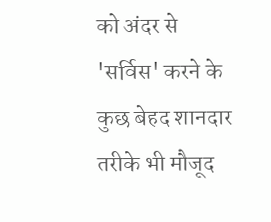को अंदर से 'सर्विस' करने के कुछ बेहद शानदार तरीके भी मौजूद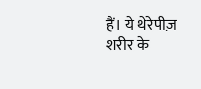हैं। ये थेरेपीज़ शरीर के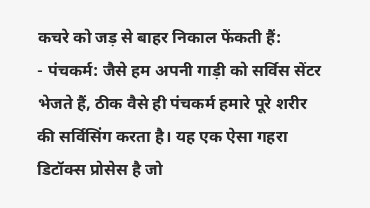कचरे को जड़ से बाहर निकाल फेंकती हैं:
- पंचकर्म: जैसे हम अपनी गाड़ी को सर्विस सेंटर भेजते हैं, ठीक वैसे ही पंचकर्म हमारे पूरे शरीर की सर्विसिंग करता है। यह एक ऐसा गहरा डिटॉक्स प्रोसेस है जो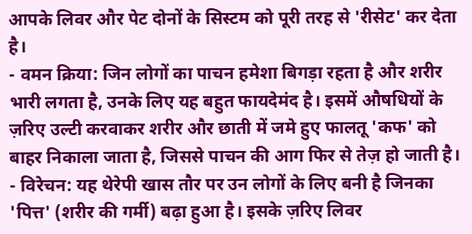आपके लिवर और पेट दोनों के सिस्टम को पूरी तरह से 'रीसेट' कर देता है।
- वमन क्रिया: जिन लोगों का पाचन हमेशा बिगड़ा रहता है और शरीर भारी लगता है, उनके लिए यह बहुत फायदेमंद है। इसमें औषधियों के ज़रिए उल्टी करवाकर शरीर और छाती में जमे हुए फालतू 'कफ' को बाहर निकाला जाता है, जिससे पाचन की आग फिर से तेज़ हो जाती है।
- विरेचन: यह थेरेपी खास तौर पर उन लोगों के लिए बनी है जिनका 'पित्त' (शरीर की गर्मी) बढ़ा हुआ है। इसके ज़रिए लिवर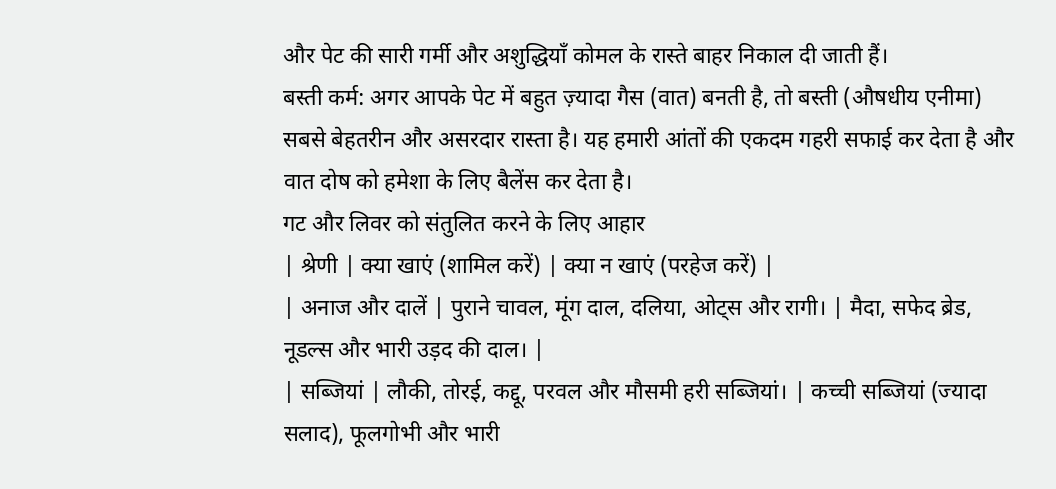और पेट की सारी गर्मी और अशुद्धियाँ कोमल के रास्ते बाहर निकाल दी जाती हैं।
बस्ती कर्म: अगर आपके पेट में बहुत ज़्यादा गैस (वात) बनती है, तो बस्ती (औषधीय एनीमा) सबसे बेहतरीन और असरदार रास्ता है। यह हमारी आंतों की एकदम गहरी सफाई कर देता है और वात दोष को हमेशा के लिए बैलेंस कर देता है।
गट और लिवर को संतुलित करने के लिए आहार
| श्रेणी | क्या खाएं (शामिल करें) | क्या न खाएं (परहेज करें) |
| अनाज और दालें | पुराने चावल, मूंग दाल, दलिया, ओट्स और रागी। | मैदा, सफेद ब्रेड, नूडल्स और भारी उड़द की दाल। |
| सब्जियां | लौकी, तोरई, कद्दू, परवल और मौसमी हरी सब्जियां। | कच्ची सब्जियां (ज्यादा सलाद), फूलगोभी और भारी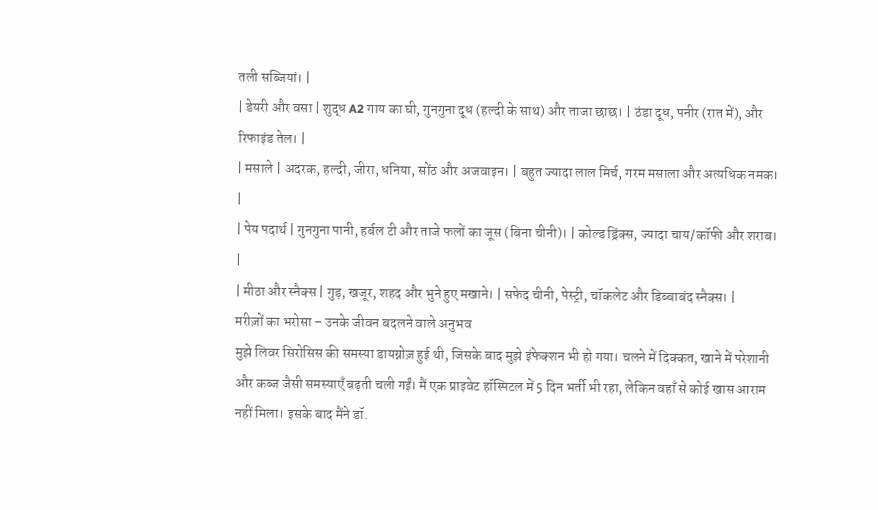तली सब्जियां। |
| डेयरी और वसा | शुद्ध A2 गाय का घी, गुनगुना दूध (हल्दी के साथ) और ताजा छाछ। | ठंडा दूध, पनीर (रात में), और रिफाइंड तेल। |
| मसाले | अदरक, हल्दी, जीरा, धनिया, सोंठ और अजवाइन। | बहुत ज्यादा लाल मिर्च, गरम मसाला और अत्यधिक नमक। |
| पेय पदार्थ | गुनगुना पानी, हर्बल टी और ताजे फलों का जूस (बिना चीनी)। | कोल्ड ड्रिंक्स, ज्यादा चाय/कॉफी और शराब। |
| मीठा और स्नैक्स | गुड़, खजूर, शहद और भुने हुए मखाने। | सफेद चीनी, पेस्ट्री, चॉकलेट और डिब्बाबंद स्नैक्स। |
मरीज़ों का भरोसा – उनके जीवन बदलने वाले अनुभव
मुझे लिवर सिरोसिस की समस्या डायग्नोज़ हुई थी, जिसके बाद मुझे इंफेक्शन भी हो गया। चलने में दिक्कत, खाने में परेशानी और कब्ज जैसी समस्याएँ बढ़ती चली गईं। मैं एक प्राइवेट हॉस्पिटल में 5 दिन भर्ती भी रहा, लेकिन वहाँ से कोई खास आराम नहीं मिला। इसके बाद मैंने डॉ.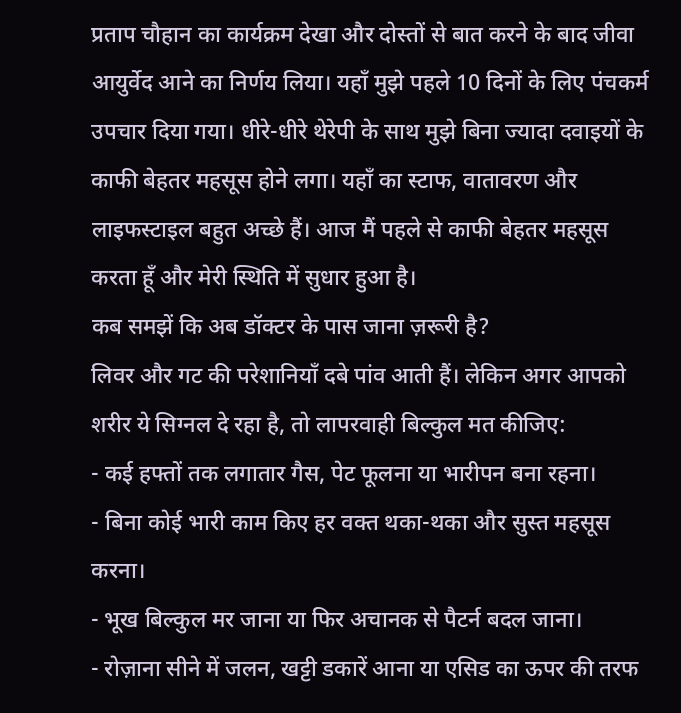प्रताप चौहान का कार्यक्रम देखा और दोस्तों से बात करने के बाद जीवा आयुर्वेद आने का निर्णय लिया। यहाँ मुझे पहले 10 दिनों के लिए पंचकर्म उपचार दिया गया। धीरे-धीरे थेरेपी के साथ मुझे बिना ज्यादा दवाइयों के काफी बेहतर महसूस होने लगा। यहाँ का स्टाफ, वातावरण और लाइफस्टाइल बहुत अच्छे हैं। आज मैं पहले से काफी बेहतर महसूस करता हूँ और मेरी स्थिति में सुधार हुआ है।
कब समझें कि अब डॉक्टर के पास जाना ज़रूरी है?
लिवर और गट की परेशानियाँ दबे पांव आती हैं। लेकिन अगर आपको शरीर ये सिग्नल दे रहा है, तो लापरवाही बिल्कुल मत कीजिए:
- कई हफ्तों तक लगातार गैस, पेट फूलना या भारीपन बना रहना।
- बिना कोई भारी काम किए हर वक्त थका-थका और सुस्त महसूस करना।
- भूख बिल्कुल मर जाना या फिर अचानक से पैटर्न बदल जाना।
- रोज़ाना सीने में जलन, खट्टी डकारें आना या एसिड का ऊपर की तरफ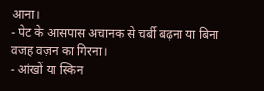आना।
- पेट के आसपास अचानक से चर्बी बढ़ना या बिना वजह वज़न का गिरना।
- आंखों या स्किन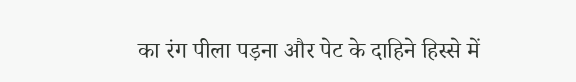का रंग पीला पड़ना और पेट के दाहिने हिस्से में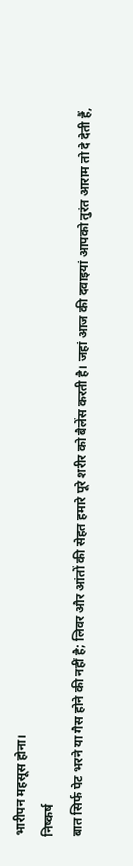भारीपन महसूस होना।
निष्कर्ष
बात सिर्फ पेट भरने या गैस होने की नहीं है; लिवर और आंतों की सेहत हमारे पूरे शरीर को बैलेंस करती है। जहां आज की दवाइयां आपको तुरंत आराम तो दे देती हैं,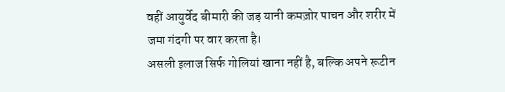वहीं आयुर्वेद बीमारी की जड़ यानी कमज़ोर पाचन और शरीर में जमा गंदगी पर वार करता है।
असली इलाज सिर्फ गोलियां खाना नहीं है, बल्कि अपने रूटीन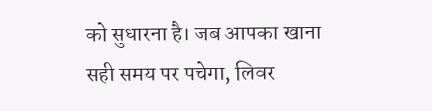को सुधारना है। जब आपका खाना सही समय पर पचेगा, लिवर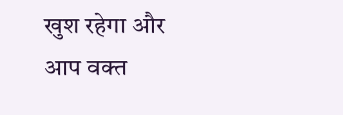खुश रहेगा और आप वक्त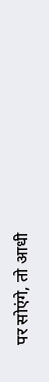पर सोएंगे, तो आधी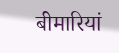बीमारियां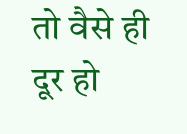तो वैसे ही दूर हो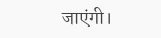जाएंगी।